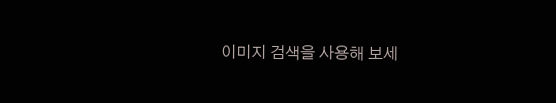이미지 검색을 사용해 보세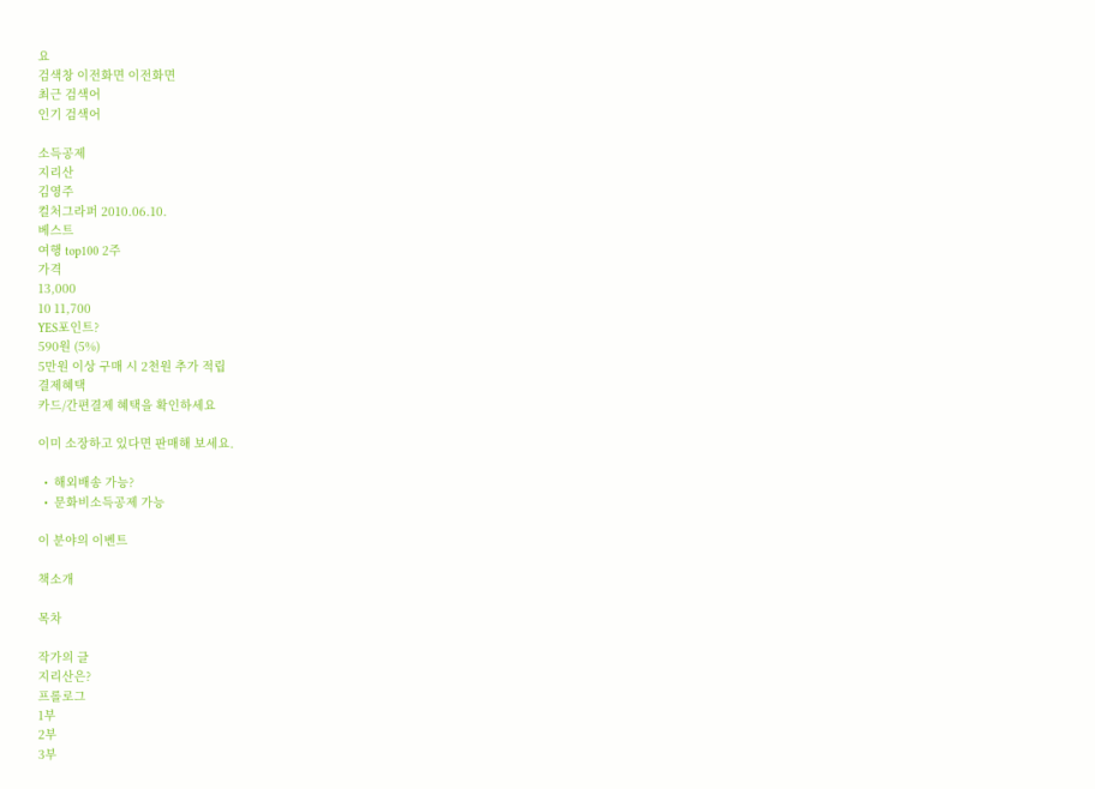요
검색창 이전화면 이전화면
최근 검색어
인기 검색어

소득공제
지리산
김영주
컬처그라퍼 2010.06.10.
베스트
여행 top100 2주
가격
13,000
10 11,700
YES포인트?
590원 (5%)
5만원 이상 구매 시 2천원 추가 적립
결제혜택
카드/간편결제 혜택을 확인하세요

이미 소장하고 있다면 판매해 보세요.

  •  해외배송 가능?
  •  문화비소득공제 가능

이 분야의 이벤트

책소개

목차

작가의 글
지리산은?
프롤로그
1부
2부
3부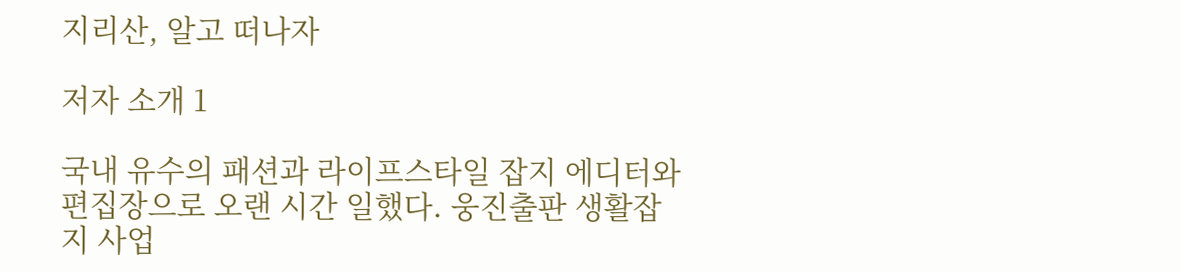지리산, 알고 떠나자

저자 소개 1

국내 유수의 패션과 라이프스타일 잡지 에디터와 편집장으로 오랜 시간 일했다. 웅진출판 생활잡지 사업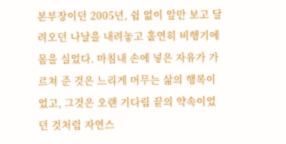본부장이던 2005년, 쉼 없이 앞만 보고 달려오던 나날을 내려놓고 홀연히 비행기에 몸을 실었다. 마침내 손에 넣은 자유가 가르쳐 준 것은 느리게 머무는 삶의 행복이었고, 그것은 오랜 기다림 끝의 약속이었던 것처럼 자연스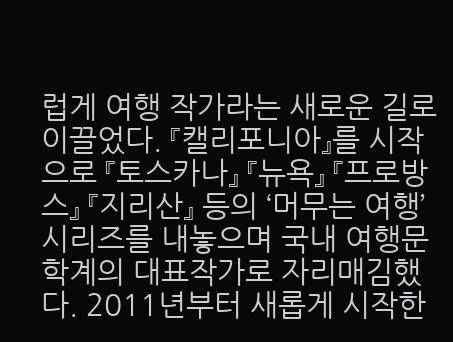럽게 여행 작가라는 새로운 길로 이끌었다. 『캘리포니아』를 시작으로 『토스카나』 『뉴욕』 『프로방스』 『지리산』 등의 ‘머무는 여행’ 시리즈를 내놓으며 국내 여행문학계의 대표작가로 자리매김했다. 2011년부터 새롭게 시작한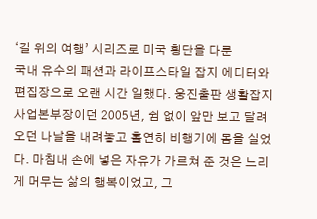‘길 위의 여행’ 시리즈로 미국 횡단을 다룬
국내 유수의 패션과 라이프스타일 잡지 에디터와 편집장으로 오랜 시간 일했다. 웅진출판 생활잡지 사업본부장이던 2005년, 쉼 없이 앞만 보고 달려오던 나날을 내려놓고 홀연히 비행기에 몸을 실었다. 마침내 손에 넣은 자유가 가르쳐 준 것은 느리게 머무는 삶의 행복이었고, 그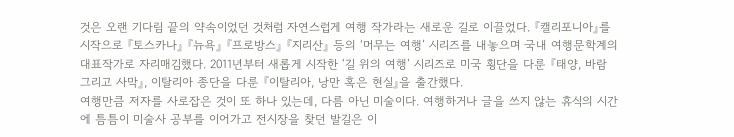것은 오랜 기다림 끝의 약속이었던 것처럼 자연스럽게 여행 작가라는 새로운 길로 이끌었다. 『캘리포니아』를 시작으로 『토스카나』 『뉴욕』 『프로방스』 『지리산』 등의 ‘머무는 여행’ 시리즈를 내놓으며 국내 여행문학계의 대표작가로 자리매김했다. 2011년부터 새롭게 시작한 ‘길 위의 여행’ 시리즈로 미국 횡단을 다룬 『태양, 바람 그리고 사막』, 이탈리아 종단을 다룬 『이탈리아, 낭만 혹은 현실』을 출간했다.
여행만큼 저자를 사로잡은 것이 또 하나 있는데, 다름 아닌 미술이다. 여행하거나 글을 쓰지 않는 휴식의 시간에 틈틈이 미술사 공부를 이어가고 전시장을 찾던 발길은 이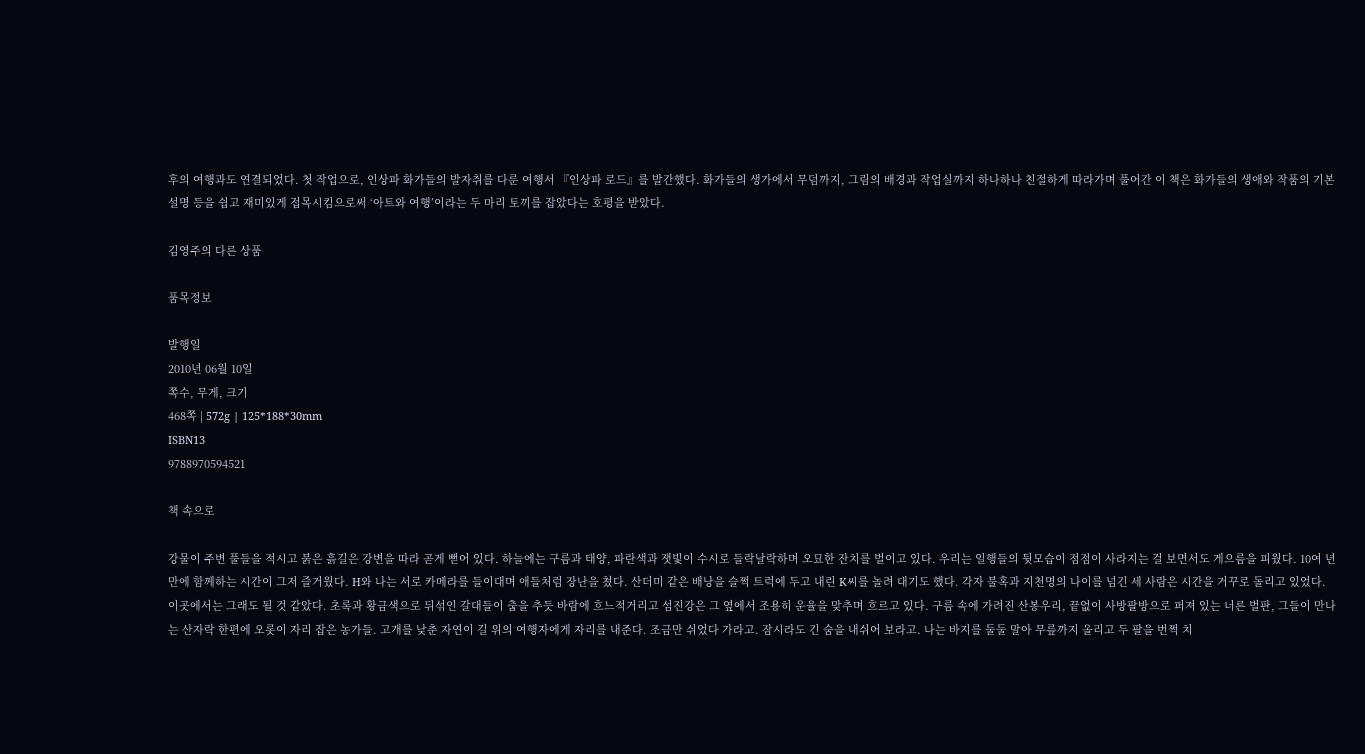후의 여행과도 연결되었다. 첫 작업으로, 인상파 화가들의 발자취를 다룬 여행서 『인상파 로드』를 발간했다. 화가들의 생가에서 무덤까지, 그림의 배경과 작업실까지 하나하나 친절하게 따라가며 풀어간 이 책은 화가들의 생애와 작품의 기본 설명 등을 쉽고 재미있게 접목시킴으로써 ‘아트와 여행’이라는 두 마리 토끼를 잡았다는 호평을 받았다.

김영주의 다른 상품

품목정보

발행일
2010년 06월 10일
쪽수, 무게, 크기
468쪽 | 572g | 125*188*30mm
ISBN13
9788970594521

책 속으로

강물이 주변 풀들을 적시고 붉은 흙길은 강변을 따라 곧게 뻗어 있다. 하늘에는 구름과 태양, 파란색과 잿빛이 수시로 들락날락하며 오묘한 잔치를 벌이고 있다. 우리는 일행들의 뒷모습이 점점이 사라지는 걸 보면서도 게으름을 피웠다. 10여 년 만에 함께하는 시간이 그저 즐거웠다. H와 나는 서로 카메라를 들이대며 애들처럼 장난을 쳤다. 산더미 같은 배낭을 슬쩍 트럭에 두고 내린 K씨를 놀려 대기도 했다. 각자 불혹과 지천명의 나이를 넘긴 세 사람은 시간을 거꾸로 돌리고 있었다. 이곳에서는 그래도 될 것 같았다. 초록과 황금색으로 뒤섞인 갈대들이 춤을 추듯 바람에 흐느적거리고 섬진강은 그 옆에서 조용히 운율을 맞추며 흐르고 있다. 구름 속에 가려진 산봉우리, 끝없이 사방팔방으로 퍼져 있는 너른 벌판, 그들이 만나는 산자락 한편에 오롯이 자리 잡은 농가들. 고개를 낮춘 자연이 길 위의 여행자에게 자리를 내준다. 조금만 쉬었다 가라고. 잠시라도 긴 숨을 내쉬어 보라고. 나는 바지를 둘둘 말아 무릎까지 올리고 두 팔을 번쩍 치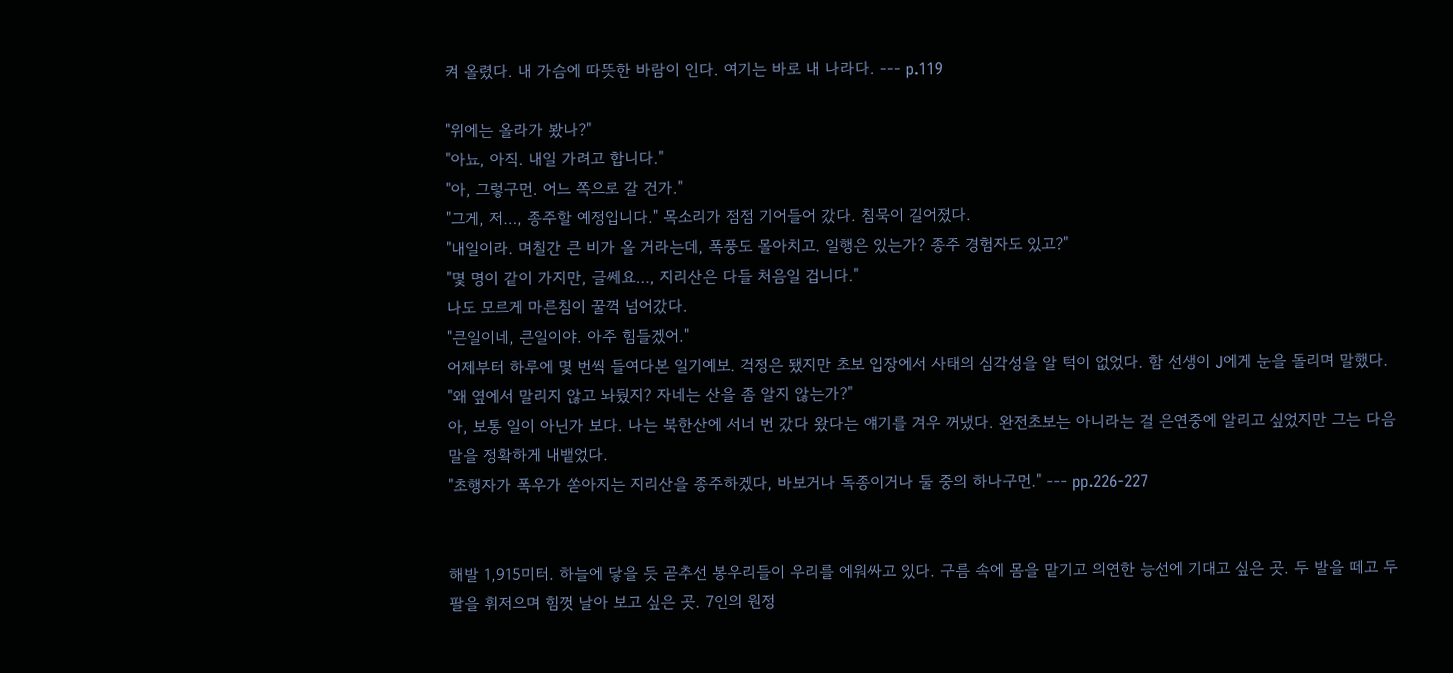켜 올렸다. 내 가슴에 따뜻한 바람이 인다. 여기는 바로 내 나라다. --- p.119

"위에는 올라가 봤나?"
"아뇨, 아직. 내일 가려고 합니다."
"아, 그렇구먼. 어느 쪽으로 갈 건가."
"그게, 저…, 종주할 예정입니다." 목소리가 점점 기어들어 갔다. 침묵이 길어졌다.
"내일이라. 며칠간 큰 비가 올 거라는데, 폭풍도 몰아치고. 일행은 있는가? 종주 경험자도 있고?"
"몇 명이 같이 가지만, 글쎄요…, 지리산은 다들 처음일 겁니다."
나도 모르게 마른침이 꿀꺽 넘어갔다.
"큰일이네, 큰일이야. 아주 힘들겠어."
어제부터 하루에 몇 번씩 들여다본 일기예보. 걱정은 됐지만 초보 입장에서 사태의 심각성을 알 턱이 없었다. 함 선생이 J에게 눈을 돌리며 말했다.
"왜 옆에서 말리지 않고 놔뒀지? 자네는 산을 좀 알지 않는가?"
아, 보통 일이 아닌가 보다. 나는 북한산에 서너 번 갔다 왔다는 얘기를 겨우 꺼냈다. 완전초보는 아니라는 걸 은연중에 알리고 싶었지만 그는 다음 말을 정확하게 내뱉었다.
"초행자가 폭우가 쏟아지는 지리산을 종주하겠다, 바보거나 독종이거나 둘 중의 하나구먼." --- pp.226-227


해발 1,915미터. 하늘에 닿을 듯 곧추선 봉우리들이 우리를 에워싸고 있다. 구름 속에 몸을 맡기고 의연한 능선에 기대고 싶은 곳. 두 발을 떼고 두 팔을 휘저으며 힘껏 날아 보고 싶은 곳. 7인의 원정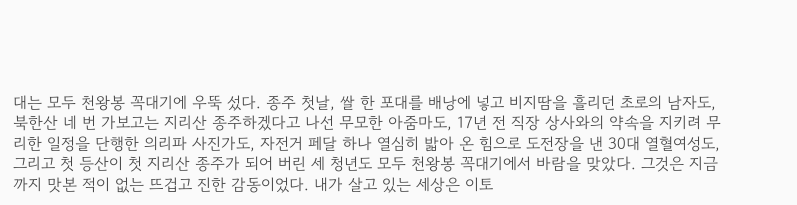대는 모두 천왕봉 꼭대기에 우뚝 섰다. 종주 첫날, 쌀 한 포대를 배낭에 넣고 비지땀을 흘리던 초로의 남자도, 북한산 네 번 가보고는 지리산 종주하겠다고 나선 무모한 아줌마도, 17년 전 직장 상사와의 약속을 지키려 무리한 일정을 단행한 의리파 사진가도, 자전거 페달 하나 열심히 밟아 온 힘으로 도전장을 낸 30대 열혈여성도, 그리고 첫 등산이 첫 지리산 종주가 되어 버린 세 청년도 모두 천왕봉 꼭대기에서 바람을 맞았다. 그것은 지금까지 맛본 적이 없는 뜨겁고 진한 감동이었다. 내가 살고 있는 세상은 이토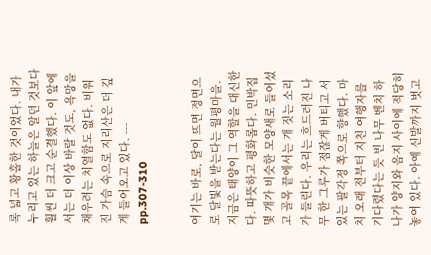록 넓고 황홀한 것이었다. 내가 누리고 있는 하늘은 알던 것보다 훨씬 더 크고 순결했다. 이 앞에서는 더 이상 바랄 것도, 욕망을 채우려는 치열함도 없다. 비워진 가슴 속으로 지리산은 더 깊게 들어오고 있다. --- pp.307-310


여기는 바로, 달이 뜨면 정면으로 달빛을 받는다는 월평마을. 지금은 태양이 그 역할을 대신한다. 따뜻하고 평화롭다. 민박집 몇 개가 비슷한 모양새로 들어섰고 골목 끝에서는 개 짓는 소리가 들린다. 우리는 흐드러진 나무 한 그루가 점잖게 버티고 서 있는 팔각정 쪽으로 향했다. 마치 오래 전부터 지친 여행자를 기다렸다는 듯 빈 나무 벤치 하나가 양지와 음지 사이에 적당히 놓여 있다. 아예 신발까지 벗고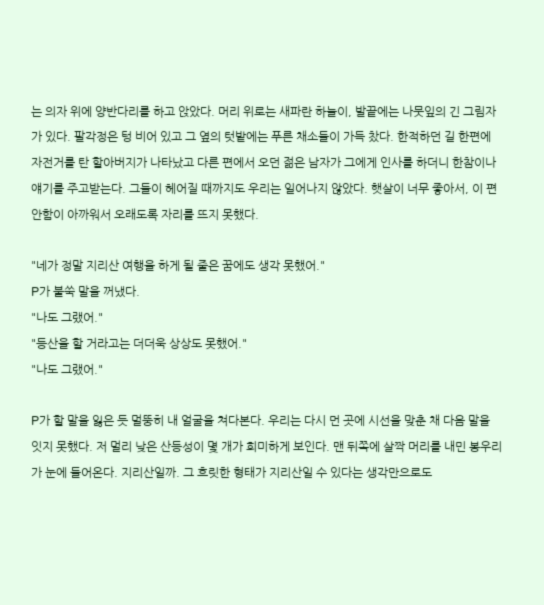는 의자 위에 양반다리를 하고 앉았다. 머리 위로는 새파란 하늘이, 발끝에는 나뭇잎의 긴 그림자가 있다. 팔각정은 텅 비어 있고 그 옆의 텃밭에는 푸른 채소들이 가득 찼다. 한적하던 길 한편에 자전거를 탄 할아버지가 나타났고 다른 편에서 오던 젊은 남자가 그에게 인사를 하더니 한참이나 얘기를 주고받는다. 그들이 헤어질 때까지도 우리는 일어나지 않았다. 햇살이 너무 좋아서, 이 편안함이 아까워서 오래도록 자리를 뜨지 못했다.

"네가 정말 지리산 여행을 하게 될 줄은 꿈에도 생각 못했어."
P가 불쑥 말을 꺼냈다.
"나도 그랬어."
"등산을 할 거라고는 더더욱 상상도 못했어."
"나도 그랬어."

P가 할 말을 잃은 듯 멀뚱히 내 얼굴을 쳐다본다. 우리는 다시 먼 곳에 시선을 맞춘 채 다음 말을 잇지 못했다. 저 멀리 낮은 산등성이 몇 개가 희미하게 보인다. 맨 뒤쪽에 살짝 머리를 내민 봉우리가 눈에 들어온다. 지리산일까. 그 흐릿한 형태가 지리산일 수 있다는 생각만으로도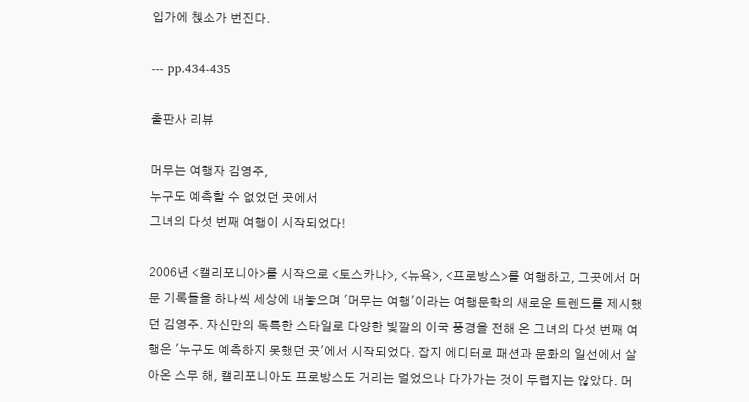입가에 첹소가 번진다.

--- pp.434-435

출판사 리뷰

머무는 여행자 김영주,
누구도 예측할 수 없었던 곳에서
그녀의 다섯 번째 여행이 시작되었다!

2006년 <캘리포니아>를 시작으로 <토스카나>, <뉴욕>, <프로방스>를 여행하고, 그곳에서 머문 기록들을 하나씩 세상에 내놓으며 '머무는 여행'이라는 여행문학의 새로운 트렌드를 제시했던 김영주. 자신만의 독특한 스타일로 다양한 빛깔의 이국 풍경을 전해 온 그녀의 다섯 번째 여행은 '누구도 예측하지 못했던 곳'에서 시작되었다. 잡지 에디터로 패션과 문화의 일선에서 살아온 스무 해, 캘리포니아도 프로방스도 거리는 멀었으나 다가가는 것이 두렵지는 않았다. 머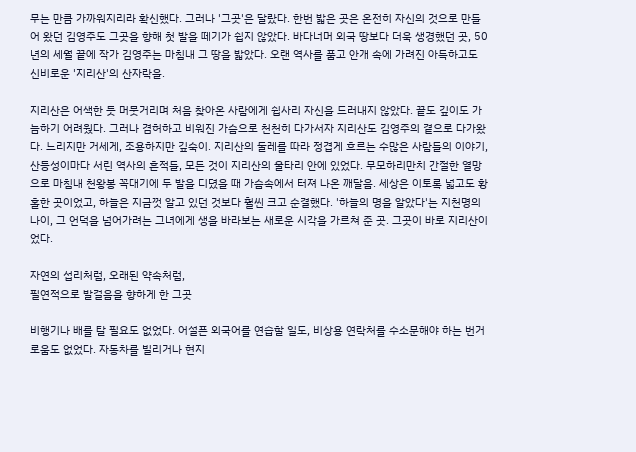무는 만큼 가까워지리라 확신했다. 그러나 '그곳'은 달랐다. 한번 밟은 곳은 온전히 자신의 것으로 만들어 왔던 김영주도 그곳을 향해 첫 발을 떼기가 쉽지 않았다. 바다너머 외국 땅보다 더욱 생경했던 곳, 50년의 세월 끝에 작가 김영주는 마침내 그 땅을 밟았다. 오랜 역사를 품고 안개 속에 가려진 아득하고도 신비로운 '지리산'의 산자락을.

지리산은 어색한 듯 머뭇거리며 처음 찾아온 사람에게 쉽사리 자신을 드러내지 않았다. 끝도 깊이도 가늠하기 어려웠다. 그러나 겸허하고 비워진 가슴으로 천천히 다가서자 지리산도 김영주의 곁으로 다가왔다. 느리지만 거세게, 조용하지만 깊숙이. 지리산의 둘레를 따라 정겹게 흐르는 수많은 사람들의 이야기, 산등성이마다 서린 역사의 흔적들, 모든 것이 지리산의 울타리 안에 있었다. 무모하리만치 간절한 열망으로 마침내 천왕봉 꼭대기에 두 발을 디뎠을 때 가슴속에서 터져 나온 깨달음. 세상은 이토록 넓고도 황홀한 곳이었고, 하늘은 지금껏 알고 있던 것보다 훨씬 크고 순결했다. '하늘의 명을 알았다'는 지천명의 나이, 그 언덕을 넘어가려는 그녀에게 생을 바라보는 새로운 시각을 가르쳐 준 곳. 그곳이 바로 지리산이었다.

자연의 섭리처럼, 오래된 약속처럼,
필연적으로 발걸음을 향하게 한 그곳

비행기나 배를 탈 필요도 없었다. 어설픈 외국어를 연습할 일도, 비상용 연락처를 수소문해야 하는 번거로움도 없었다. 자동차를 빌리거나 현지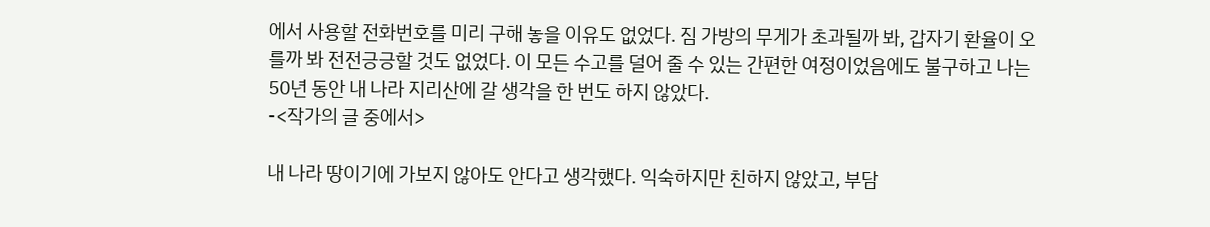에서 사용할 전화번호를 미리 구해 놓을 이유도 없었다. 짐 가방의 무게가 초과될까 봐, 갑자기 환율이 오를까 봐 전전긍긍할 것도 없었다. 이 모든 수고를 덜어 줄 수 있는 간편한 여정이었음에도 불구하고 나는 50년 동안 내 나라 지리산에 갈 생각을 한 번도 하지 않았다.
-<작가의 글 중에서>

내 나라 땅이기에 가보지 않아도 안다고 생각했다. 익숙하지만 친하지 않았고, 부담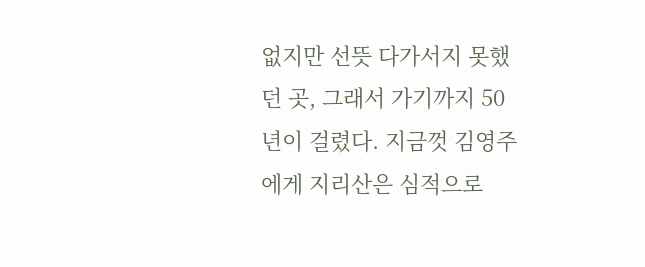없지만 선뜻 다가서지 못했던 곳, 그래서 가기까지 50년이 걸렸다. 지금껏 김영주에게 지리산은 심적으로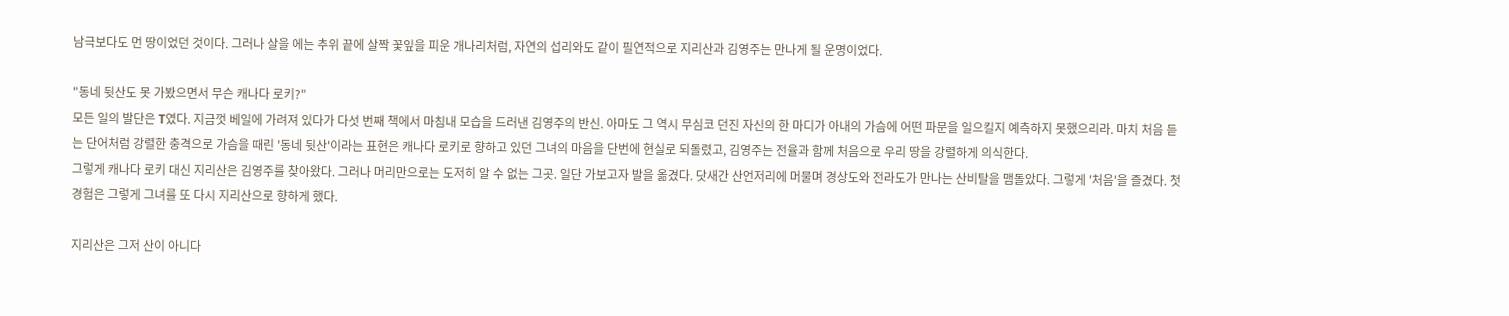남극보다도 먼 땅이었던 것이다. 그러나 살을 에는 추위 끝에 살짝 꽃잎을 피운 개나리처럼, 자연의 섭리와도 같이 필연적으로 지리산과 김영주는 만나게 될 운명이었다.

"동네 뒷산도 못 가봤으면서 무슨 캐나다 로키?"
모든 일의 발단은 T였다. 지금껏 베일에 가려져 있다가 다섯 번째 책에서 마침내 모습을 드러낸 김영주의 반신. 아마도 그 역시 무심코 던진 자신의 한 마디가 아내의 가슴에 어떤 파문을 일으킬지 예측하지 못했으리라. 마치 처음 듣는 단어처럼 강렬한 충격으로 가슴을 때린 '동네 뒷산'이라는 표현은 캐나다 로키로 향하고 있던 그녀의 마음을 단번에 현실로 되돌렸고, 김영주는 전율과 함께 처음으로 우리 땅을 강렬하게 의식한다.
그렇게 캐나다 로키 대신 지리산은 김영주를 찾아왔다. 그러나 머리만으로는 도저히 알 수 없는 그곳. 일단 가보고자 발을 옮겼다. 닷새간 산언저리에 머물며 경상도와 전라도가 만나는 산비탈을 맴돌았다. 그렇게 '처음'을 즐겼다. 첫 경험은 그렇게 그녀를 또 다시 지리산으로 향하게 했다.

지리산은 그저 산이 아니다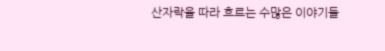산자락을 따라 흐르는 수많은 이야기들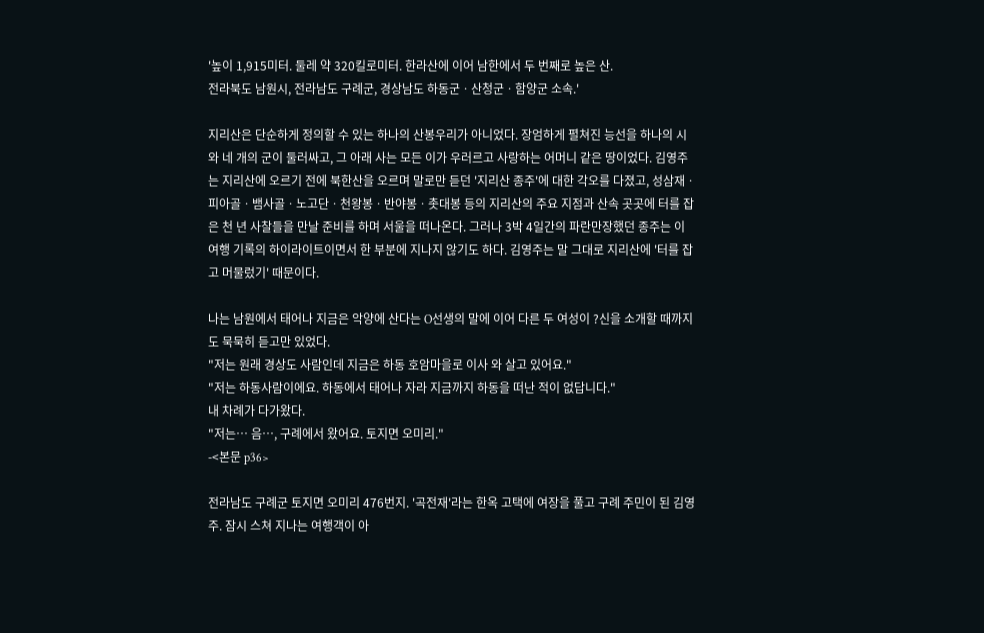'높이 1,915미터. 둘레 약 320킬로미터. 한라산에 이어 남한에서 두 번째로 높은 산.
전라북도 남원시, 전라남도 구례군, 경상남도 하동군ㆍ산청군ㆍ함양군 소속.'

지리산은 단순하게 정의할 수 있는 하나의 산봉우리가 아니었다. 장엄하게 펼쳐진 능선을 하나의 시와 네 개의 군이 둘러싸고, 그 아래 사는 모든 이가 우러르고 사랑하는 어머니 같은 땅이었다. 김영주는 지리산에 오르기 전에 북한산을 오르며 말로만 듣던 '지리산 종주'에 대한 각오를 다졌고, 성삼재ㆍ피아골ㆍ뱀사골ㆍ노고단ㆍ천왕봉ㆍ반야봉ㆍ촛대봉 등의 지리산의 주요 지점과 산속 곳곳에 터를 잡은 천 년 사찰들을 만날 준비를 하며 서울을 떠나온다. 그러나 3박 4일간의 파란만장했던 종주는 이 여행 기록의 하이라이트이면서 한 부분에 지나지 않기도 하다. 김영주는 말 그대로 지리산에 '터를 잡고 머물렀기' 때문이다.

나는 남원에서 태어나 지금은 악양에 산다는 O선생의 말에 이어 다른 두 여성이 ?신을 소개할 때까지도 묵묵히 듣고만 있었다.
"저는 원래 경상도 사람인데 지금은 하동 호암마을로 이사 와 살고 있어요."
"저는 하동사람이에요. 하동에서 태어나 자라 지금까지 하동을 떠난 적이 없답니다."
내 차례가 다가왔다.
"저는… 음…, 구례에서 왔어요. 토지면 오미리."
-<본문 p36>

전라남도 구례군 토지면 오미리 476번지. '곡전재'라는 한옥 고택에 여장을 풀고 구례 주민이 된 김영주. 잠시 스쳐 지나는 여행객이 아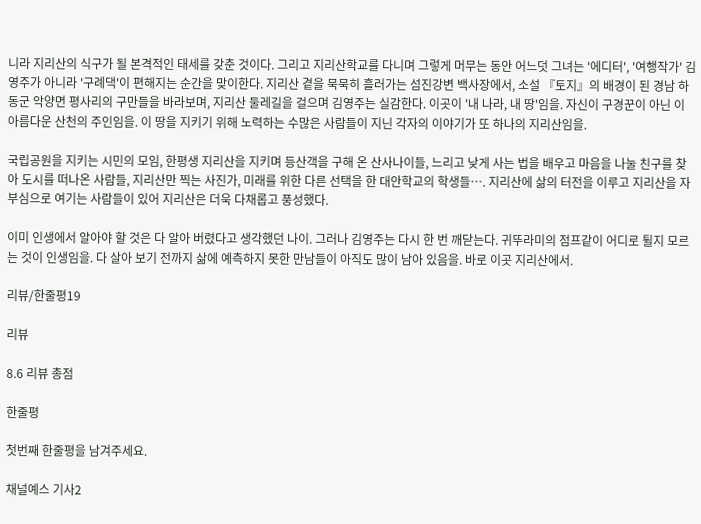니라 지리산의 식구가 될 본격적인 태세를 갖춘 것이다. 그리고 지리산학교를 다니며 그렇게 머무는 동안 어느덧 그녀는 '에디터', '여행작가' 김영주가 아니라 '구례댁'이 편해지는 순간을 맞이한다. 지리산 곁을 묵묵히 흘러가는 섬진강변 백사장에서, 소설 『토지』의 배경이 된 경남 하동군 악양면 평사리의 구만들을 바라보며, 지리산 둘레길을 걸으며 김영주는 실감한다. 이곳이 '내 나라, 내 땅'임을. 자신이 구경꾼이 아닌 이 아름다운 산천의 주인임을. 이 땅을 지키기 위해 노력하는 수많은 사람들이 지닌 각자의 이야기가 또 하나의 지리산임을.

국립공원을 지키는 시민의 모임, 한평생 지리산을 지키며 등산객을 구해 온 산사나이들, 느리고 낮게 사는 법을 배우고 마음을 나눌 친구를 찾아 도시를 떠나온 사람들, 지리산만 찍는 사진가, 미래를 위한 다른 선택을 한 대안학교의 학생들…. 지리산에 삶의 터전을 이루고 지리산을 자부심으로 여기는 사람들이 있어 지리산은 더욱 다채롭고 풍성했다.

이미 인생에서 알아야 할 것은 다 알아 버렸다고 생각했던 나이. 그러나 김영주는 다시 한 번 깨닫는다. 귀뚜라미의 점프같이 어디로 튈지 모르는 것이 인생임을. 다 살아 보기 전까지 삶에 예측하지 못한 만남들이 아직도 많이 남아 있음을. 바로 이곳 지리산에서.

리뷰/한줄평19

리뷰

8.6 리뷰 총점

한줄평

첫번째 한줄평을 남겨주세요.

채널예스 기사2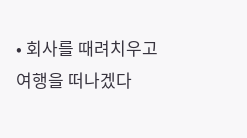• 회사를 때려치우고 여행을 떠나겠다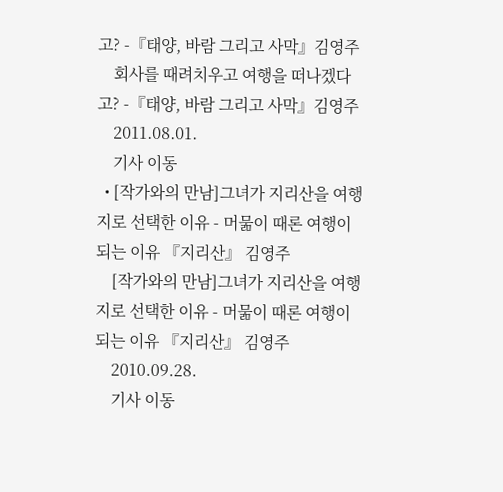고? -『태양, 바람 그리고 사막』김영주
    회사를 때려치우고 여행을 떠나겠다고? -『태양, 바람 그리고 사막』김영주
    2011.08.01.
    기사 이동
  • [작가와의 만남]그녀가 지리산을 여행지로 선택한 이유 - 머묾이 때론 여행이 되는 이유 『지리산』 김영주
    [작가와의 만남]그녀가 지리산을 여행지로 선택한 이유 - 머묾이 때론 여행이 되는 이유 『지리산』 김영주
    2010.09.28.
    기사 이동